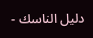دليل الناسك -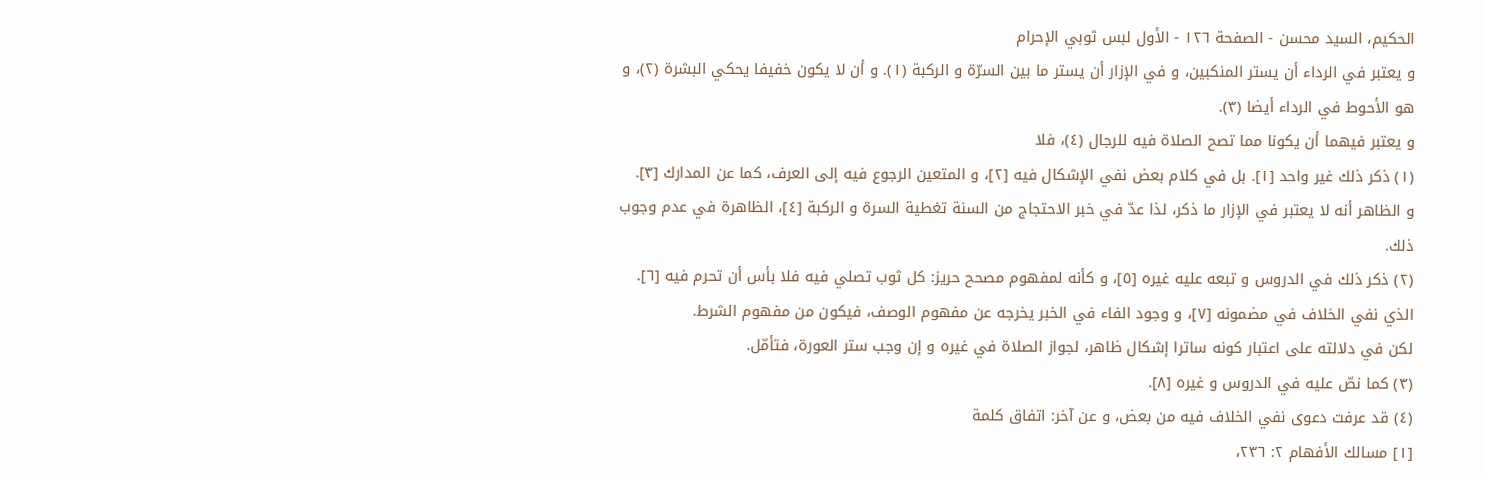الحكيم، السيد محسن - الصفحة ١٢٦ - الأول لبس ثوبي الإحرام
و يعتبر في الرداء أن يستر المنكبين، و في الإزار أن يستر ما بين السرّة و الركبة (١). و أن لا يكون خفيفا يحكي البشرة (٢)، و هو الأحوط في الرداء أيضا (٣).
و يعتبر فيهما أن يكونا مما تصح الصلاة فيه للرجال (٤)، فلا
(١) ذكر ذلك غير واحد [١]. بل في كلام بعض نفي الإشكال فيه [٢]، و المتعين الرجوع فيه إلى العرف، كما عن المدارك [٣].
و الظاهر أنه لا يعتبر في الإزار ما ذكر، لذا عدّ في خبر الاحتجاج من السنة تغطية السرة و الركبة [٤]، الظاهرة في عدم وجوب ذلك.
(٢) ذكر ذلك في الدروس و تبعه عليه غيره [٥]، و كأنه لمفهوم مصحح حريز: كل ثوب تصلي فيه فلا بأس أن تحرم فيه [٦]. الذي نفي الخلاف في مضمونه [٧]، و وجود الفاء في الخبر يخرجه عن مفهوم الوصف، فيكون من مفهوم الشرط.
لكن في دلالته على اعتبار كونه ساترا إشكال ظاهر، لجواز الصلاة في غيره و إن وجب ستر العورة، فتأمّل.
(٣) كما نصّ عليه في الدروس و غيره [٨].
(٤) قد عرفت دعوى نفي الخلاف فيه من بعض، و عن آخر: اتفاق كلمة
[١] مسالك الأفهام ٢: ٢٣٦،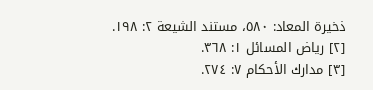ذخيرة المعاد: ٥٨٠، مستند الشيعة ٢: ١٩٨.
[٢] رياض المسائل ١: ٣٦٨.
[٣] مدارك الأحكام ٧: ٢٧٤.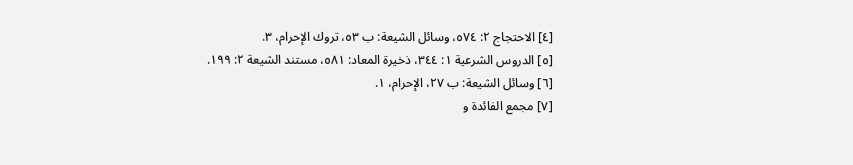[٤] الاحتجاج ٢: ٥٧٤، وسائل الشيعة: ب ٥٣، تروك الإحرام، ٣.
[٥] الدروس الشرعية ١: ٣٤٤، ذخيرة المعاد: ٥٨١، مستند الشيعة ٢: ١٩٩.
[٦] وسائل الشيعة: ب ٢٧، الإحرام، ١.
[٧] مجمع الفائدة و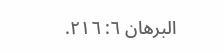البرهان ٦: ٢١٦.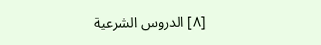[٨] الدروس الشرعية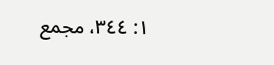١: ٣٤٤، مجمع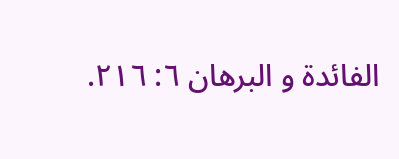الفائدة و البرهان ٦: ٢١٦.